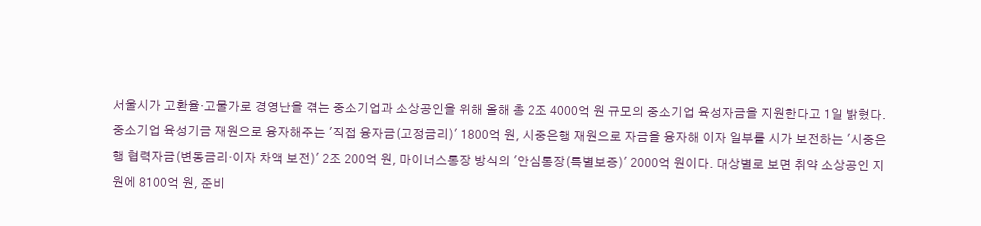서울시가 고환율·고물가로 경영난을 겪는 중소기업과 소상공인을 위해 올해 총 2조 4000억 원 규모의 중소기업 육성자금을 지원한다고 1일 밝혔다. 중소기업 육성기금 재원으로 융자해주는 '직접 융자금(고정금리)' 1800억 원, 시중은행 재원으로 자금을 융자해 이자 일부를 시가 보전하는 '시중은행 협력자금(변동금리·이자 차액 보전)' 2조 200억 원, 마이너스통장 방식의 '안심통장(특별보증)' 2000억 원이다. 대상별로 보면 취약 소상공인 지원에 8100억 원, 준비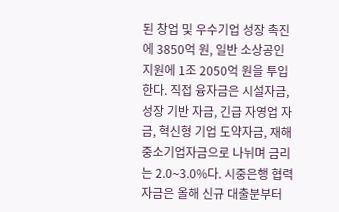된 창업 및 우수기업 성장 촉진에 3850억 원, 일반 소상공인 지원에 1조 2050억 원을 투입한다. 직접 융자금은 시설자금, 성장 기반 자금, 긴급 자영업 자금, 혁신형 기업 도약자금, 재해 중소기업자금으로 나뉘며 금리는 2.0∼3.0%다. 시중은행 협력자금은 올해 신규 대출분부터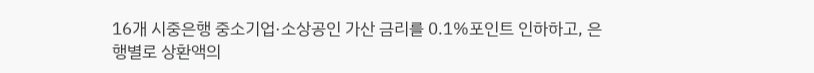16개 시중은행 중소기업·소상공인 가산 금리를 0.1%포인트 인하하고, 은행별로 상환액의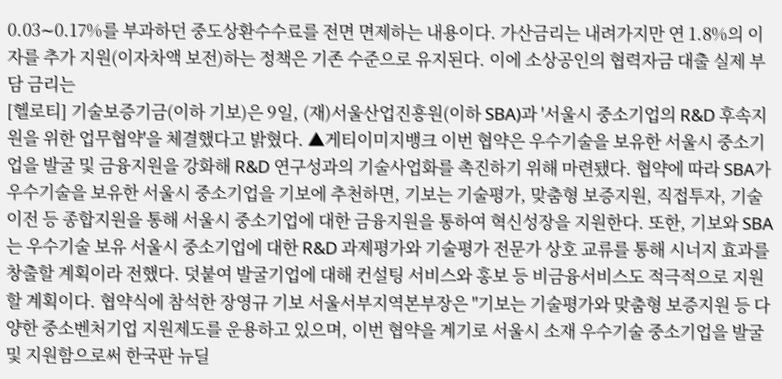0.03∼0.17%를 부과하던 중도상환수수료를 전면 면제하는 내용이다. 가산금리는 내려가지만 연 1.8%의 이자를 추가 지원(이자차액 보전)하는 정책은 기존 수준으로 유지된다. 이에 소상공인의 협력자금 대출 실제 부담 금리는
[헬로티] 기술보증기금(이하 기보)은 9일, (재)서울산업진흥원(이하 SBA)과 '서울시 중소기업의 R&D 후속지원을 위한 업무협약'을 체결했다고 밝혔다. ▲게티이미지뱅크 이번 협약은 우수기술을 보유한 서울시 중소기업을 발굴 및 금융지원을 강화해 R&D 연구성과의 기술사업화를 촉진하기 위해 마련됐다. 협약에 따라 SBA가 우수기술을 보유한 서울시 중소기업을 기보에 추천하면, 기보는 기술평가, 맞춤형 보증지원, 직접투자, 기술이전 등 종합지원을 통해 서울시 중소기업에 대한 금융지원을 통하여 혁신성장을 지원한다. 또한, 기보와 SBA는 우수기술 보유 서울시 중소기업에 대한 R&D 과제평가와 기술평가 전문가 상호 교류를 통해 시너지 효과를 창출할 계획이라 전했다. 덧붙여 발굴기업에 대해 컨설팅 서비스와 홍보 등 비금융서비스도 적극적으로 지원할 계획이다. 협약식에 참석한 장영규 기보 서울서부지역본부장은 "기보는 기술평가와 맞춤형 보증지원 등 다양한 중소벤처기업 지원제도를 운용하고 있으며, 이번 협약을 계기로 서울시 소재 우수기술 중소기업을 발굴 및 지원함으로써 한국판 뉴딜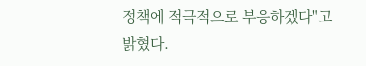정책에 적극적으로 부응하겠다"고 밝혔다.